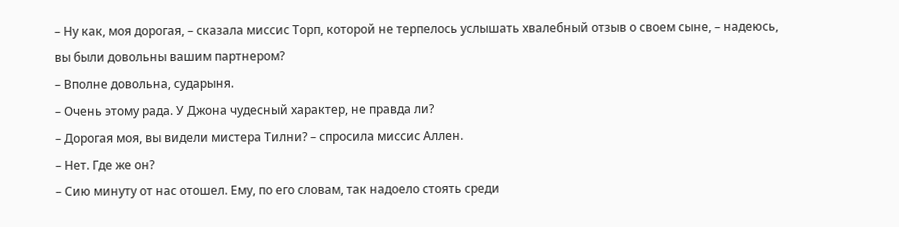– Ну как, моя дорогая, – сказала миссис Торп, которой не терпелось услышать хвалебный отзыв о своем сыне, – надеюсь, вы были довольны вашим партнером?
– Вполне довольна, сударыня.
– Очень этому рада. У Джона чудесный характер, не правда ли?
– Дорогая моя, вы видели мистера Тилни? – спросила миссис Аллен.
– Нет. Где же он?
– Сию минуту от нас отошел. Ему, по его словам, так надоело стоять среди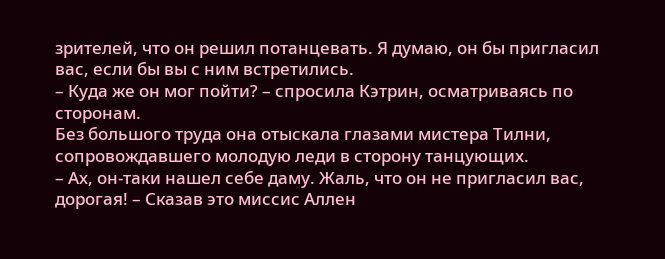зрителей, что он решил потанцевать. Я думаю, он бы пригласил вас, если бы вы с ним встретились.
– Куда же он мог пойти? – спросила Кэтрин, осматриваясь по сторонам.
Без большого труда она отыскала глазами мистера Тилни, сопровождавшего молодую леди в сторону танцующих.
– Ах, он-таки нашел себе даму. Жаль, что он не пригласил вас, дорогая! – Сказав это миссис Аллен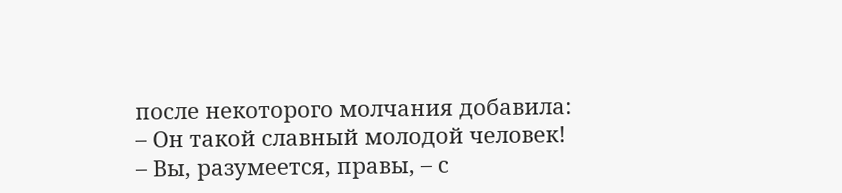после некоторого молчания добавила:
– Он такой славный молодой человек!
– Вы, разумеется, правы, – с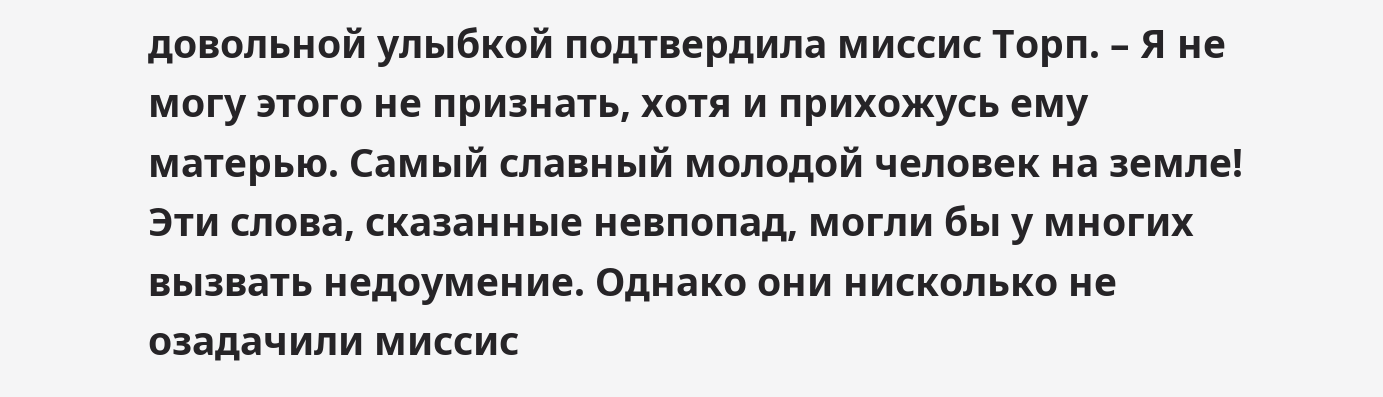довольной улыбкой подтвердила миссис Торп. – Я не могу этого не признать, хотя и прихожусь ему матерью. Самый славный молодой человек на земле!
Эти слова, сказанные невпопад, могли бы у многих вызвать недоумение. Однако они нисколько не озадачили миссис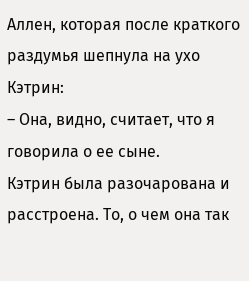Аллен, которая после краткого раздумья шепнула на ухо Кэтрин:
– Она, видно, считает, что я говорила о ее сыне.
Кэтрин была разочарована и расстроена. То, о чем она так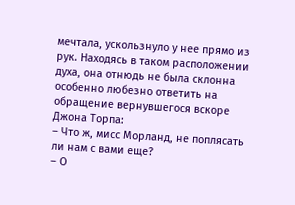мечтала, ускользнуло у нее прямо из рук. Находясь в таком расположении духа, она отнюдь не была склонна особенно любезно ответить на обращение вернувшегося вскоре Джона Торпа:
– Что ж, мисс Морланд, не поплясать ли нам с вами еще?
– О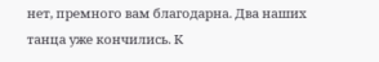нет, премного вам благодарна. Два наших танца уже кончились. К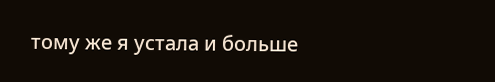тому же я устала и больше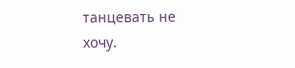танцевать не хочу.